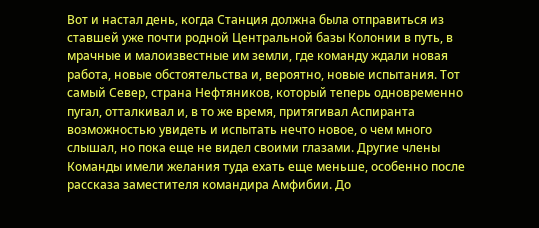Вот и настал день, когда Станция должна была отправиться из ставшей уже почти родной Центральной базы Колонии в путь, в мрачные и малоизвестные им земли, где команду ждали новая работа, новые обстоятельства и, вероятно, новые испытания. Тот самый Север, страна Нефтяников, который теперь одновременно пугал, отталкивал и, в то же время, притягивал Аспиранта возможностью увидеть и испытать нечто новое, о чем много слышал, но пока еще не видел своими глазами. Другие члены Команды имели желания туда ехать еще меньше, особенно после рассказа заместителя командира Амфибии. До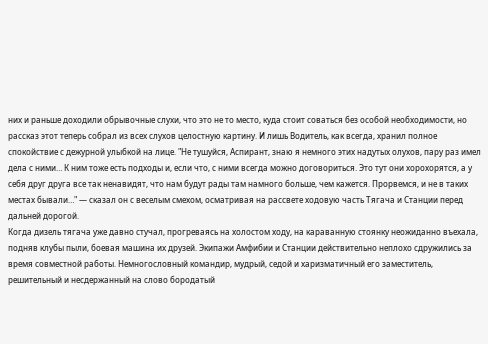них и раньше доходили обрывочные слухи, что это не то место, куда стоит соваться без особой необходимости, но рассказ этот теперь собрал из всех слухов целостную картину. И лишь Водитель, как всегда, хранил полное спокойствие с дежурной улыбкой на лице. "Не тушуйся, Аспирант, знаю я немного этих надутых олухов, пару раз имел дела с ними… К ним тоже есть подходы и, если что, с ними всегда можно договориться. Это тут они хорохорятся, а у себя друг друга все так ненавидят, что нам будут рады там намного больше, чем кажется. Прорвемся, и не в таких местах бывали…" — сказал он с веселым смехом, осматривая на рассвете ходовую часть Тягача и Станции перед дальней дорогой.
Когда дизель тягача уже давно стучал, прогреваясь на холостом ходу, на караванную стоянку неожиданно въехала, подняв клубы пыли, боевая машина их друзей. Экипажи Амфибии и Станции действительно неплохо сдружились за время совместной работы. Немногословный командир, мудрый, седой и харизматичный его заместитель, решительный и несдержанный на слово бородатый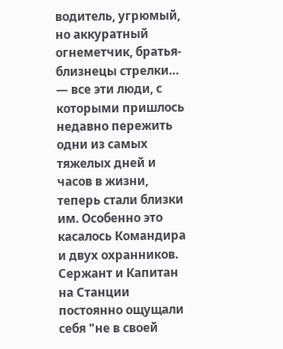водитель, угрюмый, но аккуратный огнеметчик, братья-близнецы стрелки… — все эти люди, с которыми пришлось недавно пережить одни из самых тяжелых дней и часов в жизни, теперь стали близки им. Особенно это касалось Командира и двух охранников. Сержант и Капитан на Станции постоянно ощущали себя "не в своей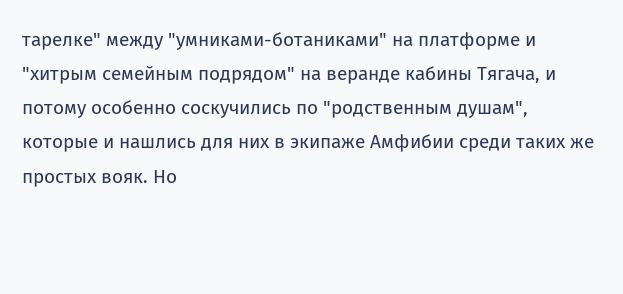тарелке" между "умниками-ботаниками" на платформе и "хитрым семейным подрядом" на веранде кабины Тягача, и потому особенно соскучились по "родственным душам", которые и нашлись для них в экипаже Амфибии среди таких же простых вояк. Но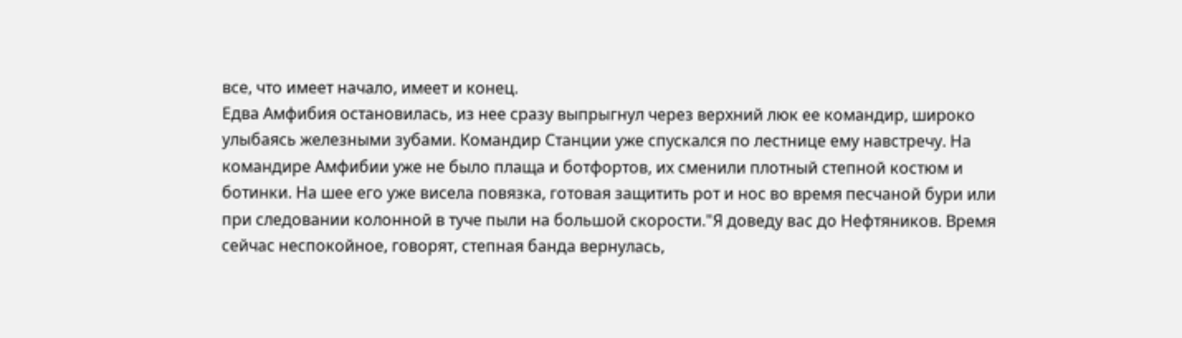все, что имеет начало, имеет и конец.
Едва Амфибия остановилась, из нее сразу выпрыгнул через верхний люк ее командир, широко улыбаясь железными зубами. Командир Станции уже спускался по лестнице ему навстречу. На командире Амфибии уже не было плаща и ботфортов, их сменили плотный степной костюм и ботинки. На шее его уже висела повязка, готовая защитить рот и нос во время песчаной бури или при следовании колонной в туче пыли на большой скорости."Я доведу вас до Нефтяников. Время сейчас неспокойное, говорят, степная банда вернулась,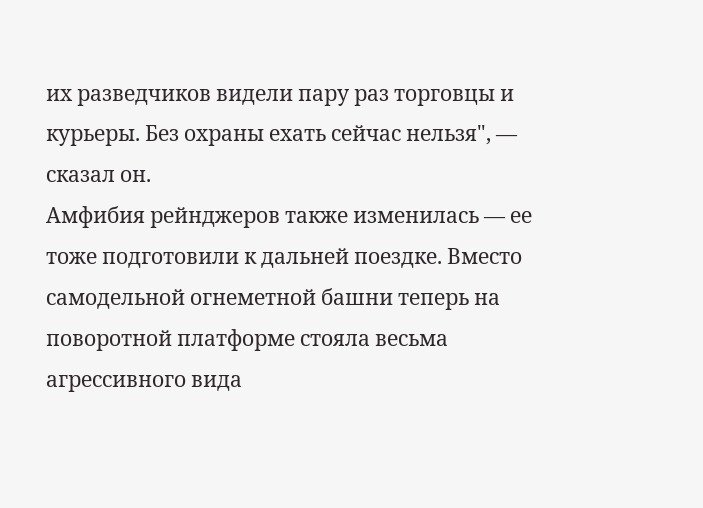их разведчиков видели пару раз торговцы и курьеры. Без охраны ехать сейчас нельзя", — сказал он.
Амфибия рейнджеров также изменилась — ее тоже подготовили к дальней поездке. Вместо самодельной огнеметной башни теперь на поворотной платформе стояла весьма агрессивного вида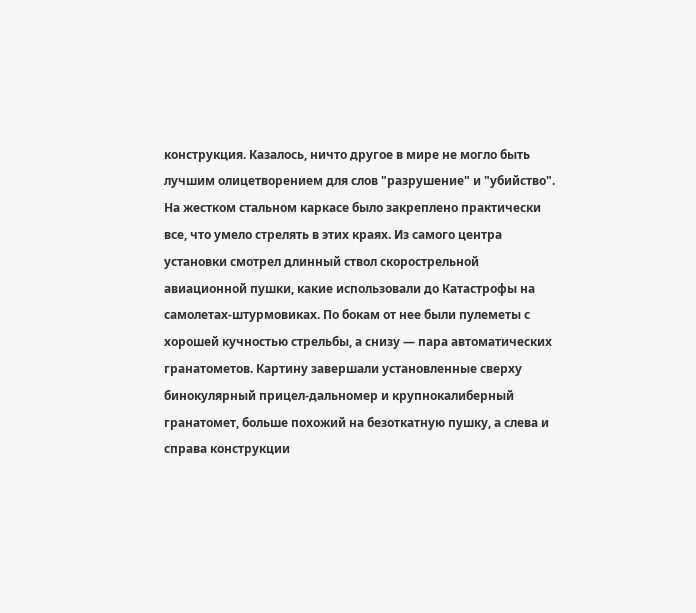конструкция. Казалось, ничто другое в мире не могло быть лучшим олицетворением для слов "разрушение" и "убийство". На жестком стальном каркасе было закреплено практически все, что умело стрелять в этих краях. Из самого центра установки смотрел длинный ствол скорострельной авиационной пушки, какие использовали до Катастрофы на самолетах-штурмовиках. По бокам от нее были пулеметы с хорошей кучностью стрельбы, а снизу — пара автоматических гранатометов. Картину завершали установленные сверху бинокулярный прицел-дальномер и крупнокалиберный гранатомет, больше похожий на безоткатную пушку, а слева и справа конструкции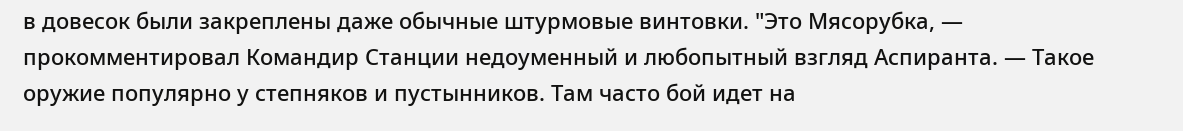в довесок были закреплены даже обычные штурмовые винтовки. "Это Мясорубка, — прокомментировал Командир Станции недоуменный и любопытный взгляд Аспиранта. — Такое оружие популярно у степняков и пустынников. Там часто бой идет на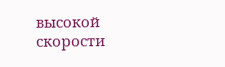высокой скорости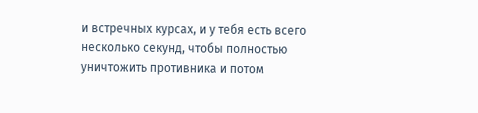и встречных курсах, и у тебя есть всего несколько секунд, чтобы полностью уничтожить противника и потом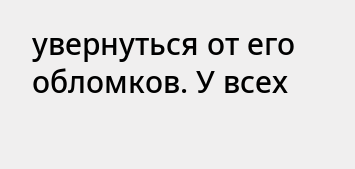увернуться от его обломков. У всех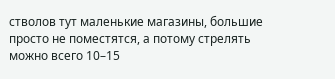стволов тут маленькие магазины, большие просто не поместятся, а потому стрелять можно всего 10–15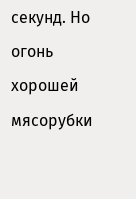секунд. Но огонь хорошей мясорубки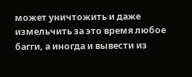может уничтожить и даже измельчить за это время любое багги, а иногда и вывести из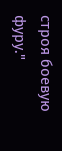строя боевую фуру."